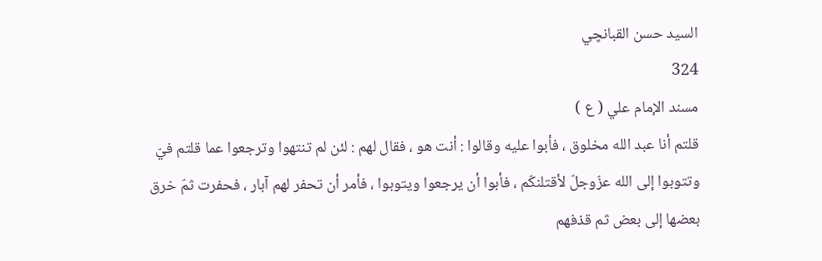السيد حسن القبانچي
324
مسند الإمام علي ( ع )
قلتم أنا عبد الله مخلوق ، فأبوا عليه وقالوا : أنت هو ، فقال لهم : لئن لم تنتهوا وترجعوا عما قلتم فيّ وتتوبوا إلى الله عزّوجلّ لأقتلنكّم ، فأبوا أن يرجعوا ويتوبوا ، فأمر أن تحفر لهم آبار ، فحفرت ثمّ خرق بعضها إلى بعض ثم قذفهم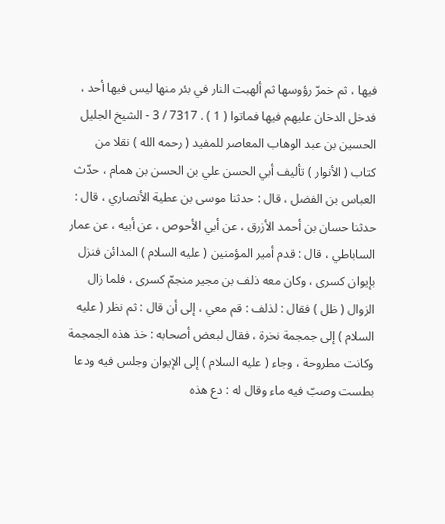فيها ، ثم خمرّ رؤوسها ثم ألهبت النار في بئر منها ليس فيها أحد ، فدخل الدخان عليهم فيها فماتوا ( 1 ) . 7317 / 3 - الشيخ الجليل الحسين بن عبد الوهاب المعاصر للمفيد ( رحمه الله ) نقلا من كتاب ( الأنوار ) تأليف أبي الحسن علي بن الحسن بن همام ، حدّث العباس بن الفضل ، قال : حدثنا موسى بن عطية الأنصاري ، قال : حدثنا حسان بن أحمد الأزرق ، عن أبي الأحوص ، عن أبيه ، عن عمار الساباطي ، قال : قدم أمير المؤمنين ( عليه السلام ) المدائن فنزل بإيوان كسرى ، وكان معه ذلف بن مجير منجمّ كسرى ، فلما زال الزوال ( ظل ) فقال : لذلف : قم معي ، إلى أن قال : ثم نظر ( عليه السلام ) إلى جمجمة نخرة ، فقال لبعض أصحابه : خذ هذه الجمجمة وكانت مطروحة ، وجاء ( عليه السلام ) إلى الإيوان وجلس فيه ودعا بطست وصبّ فيه ماء وقال له : دع هذه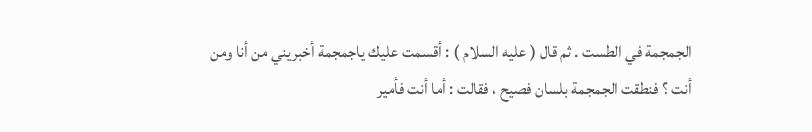الجمجمة في الطست . ثم قال ( عليه السلام ) : أقسمت عليك ياجمجمة أخبريني من أنا ومن أنت ؟ فنطقت الجمجمة بلسان فصيح ، فقالت : أما أنت فأمير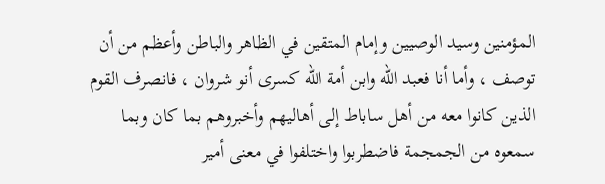المؤمنين وسيد الوصيين وإمام المتقين في الظاهر والباطن وأعظم من أن توصف ، وأما أنا فعبد الله وابن أمة الله كسرى أنو شروان ، فانصرف القوم الذين كانوا معه من أهل ساباط إلى أهاليهم وأخبروهم بما كان وبما سمعوه من الجمجمة فاضطربوا واختلفوا في معنى أمير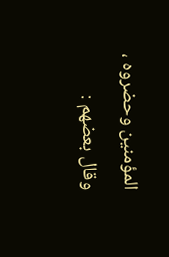المؤمنين وحضروه ، وقال بعضهم :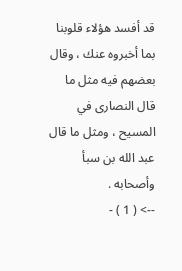قد أفسد هؤلاء قلوبنا بما أخبروه عنك ، وقال بعضهم فيه مثل ما قال النصارى في المسيح ، ومثل ما قال عبد الله بن سبأ وأصحابه .
--> ( 1 ) -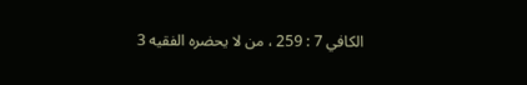الكافي 7 : 259 ، من لا يحضره الفقيه 3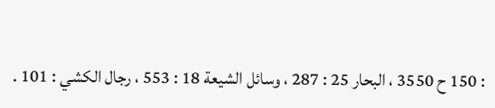: 150 ح 3550 ، البحار 25 : 287 ، وسائل الشيعة 18 : 553 ، رجال الكشي : 101 .